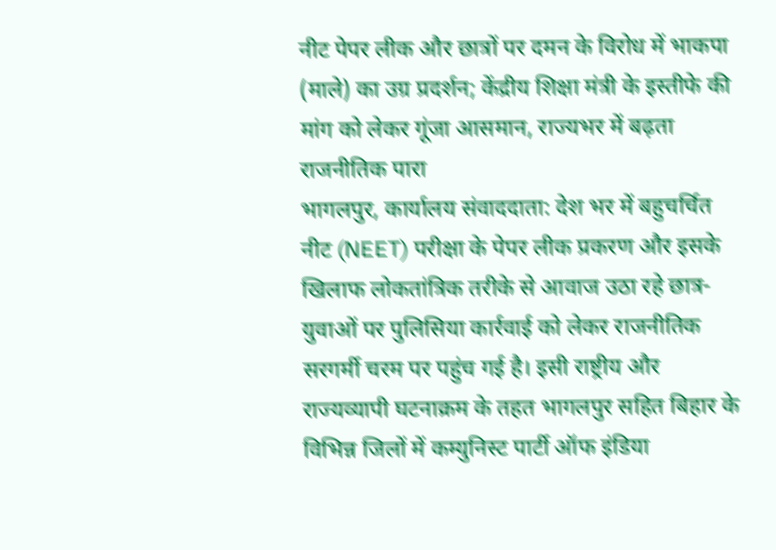नीट पेपर लीक और छात्रों पर दमन के विरोध में भाकपा (माले) का उग्र प्रदर्शन; केंद्रीय शिक्षा मंत्री के इस्तीफे की मांग को लेकर गूंजा आसमान, राज्यभर में बढ़ता राजनीतिक पारा
भागलपुर, कार्यालय संवाददाता: देश भर में बहुचर्चित नीट (NEET) परीक्षा के पेपर लीक प्रकरण और इसके खिलाफ लोकतांत्रिक तरीके से आवाज उठा रहे छात्र-युवाओं पर पुलिसिया कार्रवाई को लेकर राजनीतिक सरगर्मी चरम पर पहुंच गई है। इसी राष्ट्रीय और राज्यव्यापी घटनाक्रम के तहत भागलपुर सहित बिहार के विभिन्न जिलों में कम्युनिस्ट पार्टी ऑफ इंडिया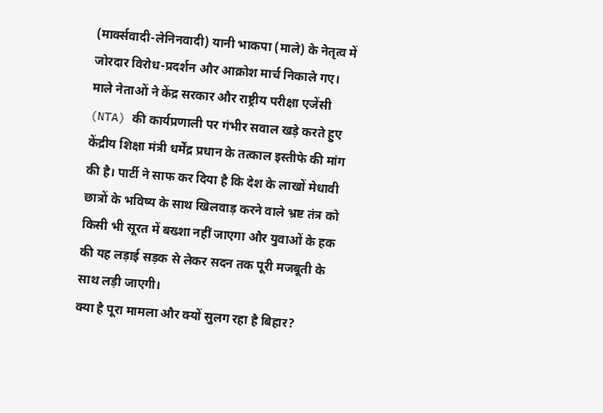(मार्क्सवादी-लेनिनवादी) यानी भाकपा (माले) के नेतृत्व में जोरदार विरोध-प्रदर्शन और आक्रोश मार्च निकाले गए। माले नेताओं ने केंद्र सरकार और राष्ट्रीय परीक्षा एजेंसी (NTA) की कार्यप्रणाली पर गंभीर सवाल खड़े करते हुए केंद्रीय शिक्षा मंत्री धर्मेंद्र प्रधान के तत्काल इस्तीफे की मांग की है। पार्टी ने साफ कर दिया है कि देश के लाखों मेधावी छात्रों के भविष्य के साथ खिलवाड़ करने वाले भ्रष्ट तंत्र को किसी भी सूरत में बख्शा नहीं जाएगा और युवाओं के हक की यह लड़ाई सड़क से लेकर सदन तक पूरी मजबूती के साथ लड़ी जाएगी।
क्या है पूरा मामला और क्यों सुलग रहा है बिहार?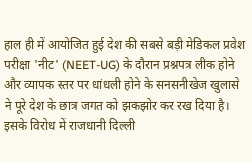हाल ही में आयोजित हुई देश की सबसे बड़ी मेडिकल प्रवेश परीक्षा 'नीट' (NEET-UG) के दौरान प्रश्नपत्र लीक होने और व्यापक स्तर पर धांधली होने के सनसनीखेज खुलासे ने पूरे देश के छात्र जगत को झकझोर कर रख दिया है। इसके विरोध में राजधानी दिल्ली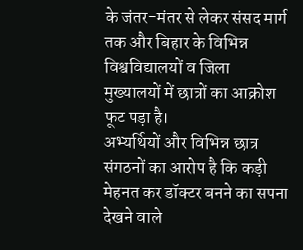के जंतर-मंतर से लेकर संसद मार्ग तक और बिहार के विभिन्न विश्वविद्यालयों व जिला मुख्यालयों में छात्रों का आक्रोश फूट पड़ा है।
अभ्यर्थियों और विभिन्न छात्र संगठनों का आरोप है कि कड़ी मेहनत कर डॉक्टर बनने का सपना देखने वाले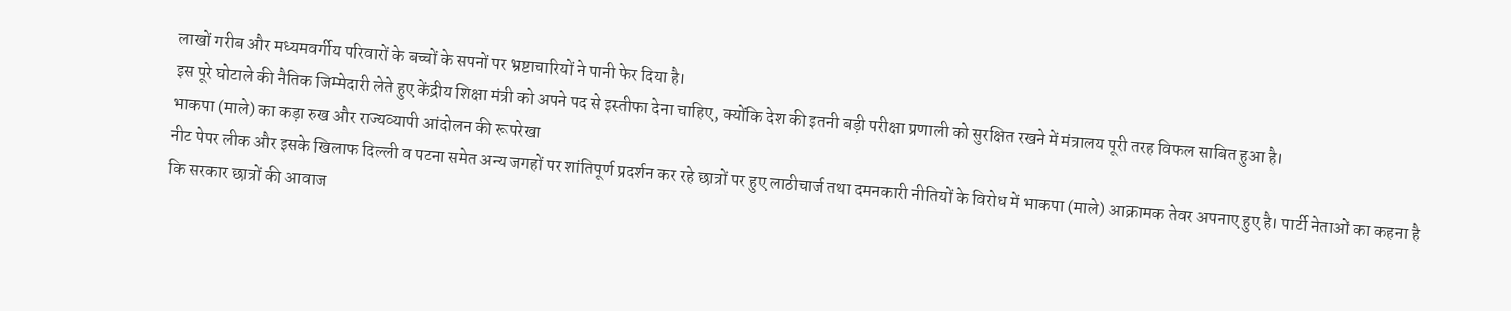लाखों गरीब और मध्यमवर्गीय परिवारों के बच्चों के सपनों पर भ्रष्टाचारियों ने पानी फेर दिया है।
इस पूरे घोटाले की नैतिक जिम्मेदारी लेते हुए केंद्रीय शिक्षा मंत्री को अपने पद से इस्तीफा देना चाहिए, क्योंकि देश की इतनी बड़ी परीक्षा प्रणाली को सुरक्षित रखने में मंत्रालय पूरी तरह विफल साबित हुआ है।
भाकपा (माले) का कड़ा रुख और राज्यव्यापी आंदोलन की रूपरेखा
नीट पेपर लीक और इसके खिलाफ दिल्ली व पटना समेत अन्य जगहों पर शांतिपूर्ण प्रदर्शन कर रहे छात्रों पर हुए लाठीचार्ज तथा दमनकारी नीतियों के विरोध में भाकपा (माले) आक्रामक तेवर अपनाए हुए है। पार्टी नेताओं का कहना है कि सरकार छात्रों की आवाज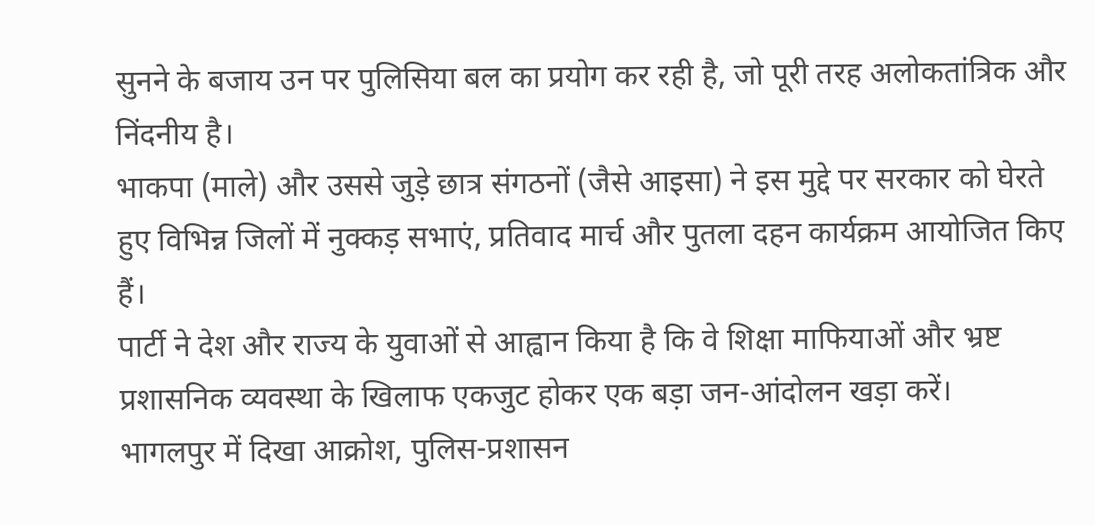सुनने के बजाय उन पर पुलिसिया बल का प्रयोग कर रही है, जो पूरी तरह अलोकतांत्रिक और निंदनीय है।
भाकपा (माले) और उससे जुड़े छात्र संगठनों (जैसे आइसा) ने इस मुद्दे पर सरकार को घेरते हुए विभिन्न जिलों में नुक्कड़ सभाएं, प्रतिवाद मार्च और पुतला दहन कार्यक्रम आयोजित किए हैं।
पार्टी ने देश और राज्य के युवाओं से आह्वान किया है कि वे शिक्षा माफियाओं और भ्रष्ट प्रशासनिक व्यवस्था के खिलाफ एकजुट होकर एक बड़ा जन-आंदोलन खड़ा करें।
भागलपुर में दिखा आक्रोश, पुलिस-प्रशासन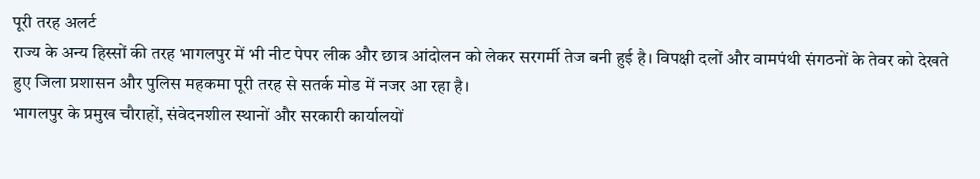पूरी तरह अलर्ट
राज्य के अन्य हिस्सों की तरह भागलपुर में भी नीट पेपर लीक और छात्र आंदोलन को लेकर सरगर्मी तेज बनी हुई है। विपक्षी दलों और वामपंथी संगठनों के तेवर को देखते हुए जिला प्रशासन और पुलिस महकमा पूरी तरह से सतर्क मोड में नजर आ रहा है।
भागलपुर के प्रमुख चौराहों, संवेदनशील स्थानों और सरकारी कार्यालयों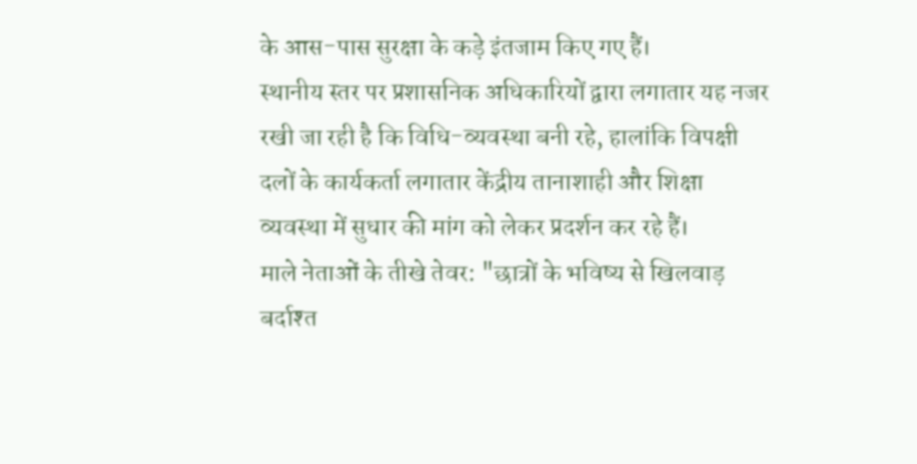के आस-पास सुरक्षा के कड़े इंतजाम किए गए हैं।
स्थानीय स्तर पर प्रशासनिक अधिकारियों द्वारा लगातार यह नजर रखी जा रही है कि विधि-व्यवस्था बनी रहे, हालांकि विपक्षी दलों के कार्यकर्ता लगातार केंद्रीय तानाशाही और शिक्षा व्यवस्था में सुधार की मांग को लेकर प्रदर्शन कर रहे हैं।
माले नेताओं के तीखे तेवर: "छात्रों के भविष्य से खिलवाड़ बर्दाश्त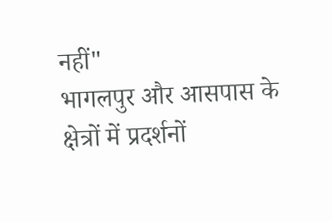नहीं"
भागलपुर और आसपास के क्षेत्रों में प्रदर्शनों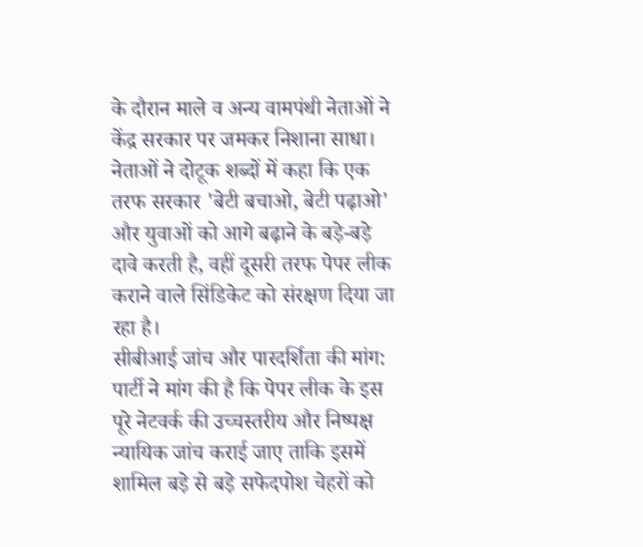के दौरान माले व अन्य वामपंथी नेताओं ने केंद्र सरकार पर जमकर निशाना साधा। नेताओं ने दोटूक शब्दों में कहा कि एक तरफ सरकार 'बेटी बचाओ, बेटी पढ़ाओ' और युवाओं को आगे बढ़ाने के बड़े-बड़े दावे करती है, वहीं दूसरी तरफ पेपर लीक कराने वाले सिंडिकेट को संरक्षण दिया जा रहा है।
सीबीआई जांच और पारदर्शिता की मांग: पार्टी ने मांग की है कि पेपर लीक के इस पूरे नेटवर्क की उच्चस्तरीय और निष्पक्ष न्यायिक जांच कराई जाए ताकि इसमें शामिल बड़े से बड़े सफेदपोश चेहरों को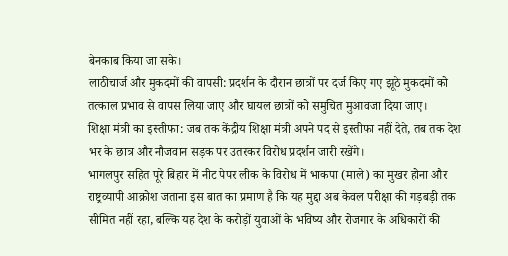बेनकाब किया जा सके।
लाठीचार्ज और मुकदमों की वापसी: प्रदर्शन के दौरान छात्रों पर दर्ज किए गए झूठे मुकदमों को तत्काल प्रभाव से वापस लिया जाए और घायल छात्रों को समुचित मुआवजा दिया जाए।
शिक्षा मंत्री का इस्तीफा: जब तक केंद्रीय शिक्षा मंत्री अपने पद से इस्तीफा नहीं देते, तब तक देश भर के छात्र और नौजवान सड़क पर उतरकर विरोध प्रदर्शन जारी रखेंगे।
भागलपुर सहित पूरे बिहार में नीट पेपर लीक के विरोध में भाकपा (माले) का मुखर होना और राष्ट्रव्यापी आक्रोश जताना इस बात का प्रमाण है कि यह मुद्दा अब केवल परीक्षा की गड़बड़ी तक सीमित नहीं रहा, बल्कि यह देश के करोड़ों युवाओं के भविष्य और रोजगार के अधिकारों की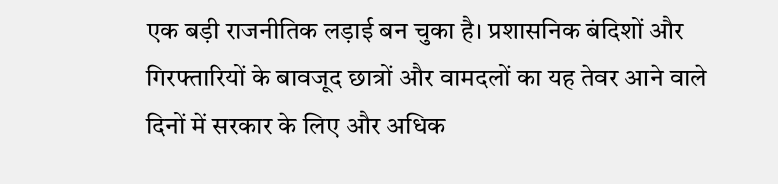एक बड़ी राजनीतिक लड़ाई बन चुका है। प्रशासनिक बंदिशों और गिरफ्तारियों के बावजूद छात्रों और वामदलों का यह तेवर आने वाले दिनों में सरकार के लिए और अधिक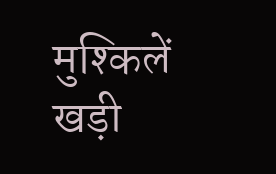मुश्किलें खड़ी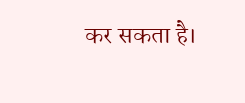कर सकता है।